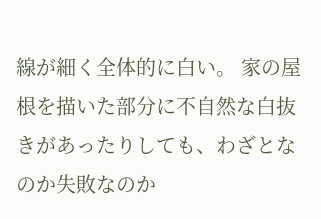線が細く全体的に白い。 家の屋根を描いた部分に不自然な白抜きがあったりしても、わざとなのか失敗なのか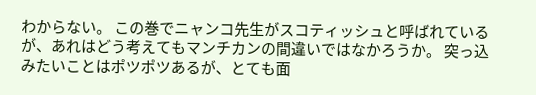わからない。 この巻でニャンコ先生がスコティッシュと呼ばれているが、あれはどう考えてもマンチカンの間違いではなかろうか。 突っ込みたいことはポツポツあるが、とても面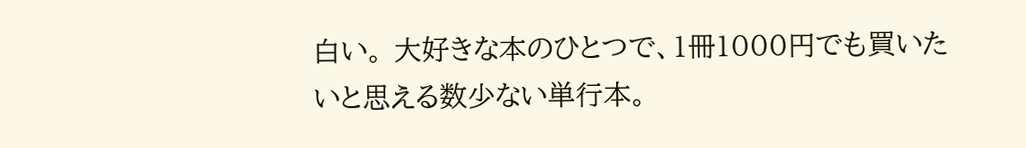白い。 大好きな本のひとつで、1冊1000円でも買いたいと思える数少ない単行本。